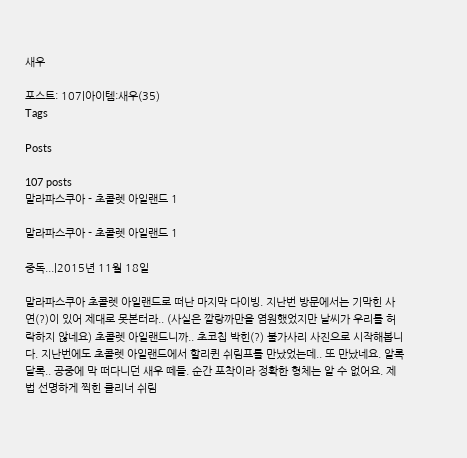새우

포스트: 107|아이템:새우(35)
Tags

Posts

107 posts
말라파스쿠아 - 초콜렛 아일랜드 1

말라파스쿠아 - 초콜렛 아일랜드 1

중독...|2015년 11월 18일

말라파스쿠아 초콜렛 아일랜드로 떠난 마지막 다이빙. 지난번 방문에서는 기막힌 사연(?)이 있어 제대로 못본터라.. (사실은 깔랑까만을 염원했었지만 날씨가 우리를 허락하지 않네요) 초콜렛 아일랜드니까.. 초코칩 박힌(?) 불가사리 사진으로 시작해봅니다. 지난번에도 초콜렛 아일랜드에서 할리퀸 쉬림프를 만났었는데.. 또 만났네요. 알록달록.. 공중에 막 떠다니던 새우 떼들. 순간 포착이라 정확한 형체는 알 수 없어요. 제법 선명하게 찍힌 클리너 쉬림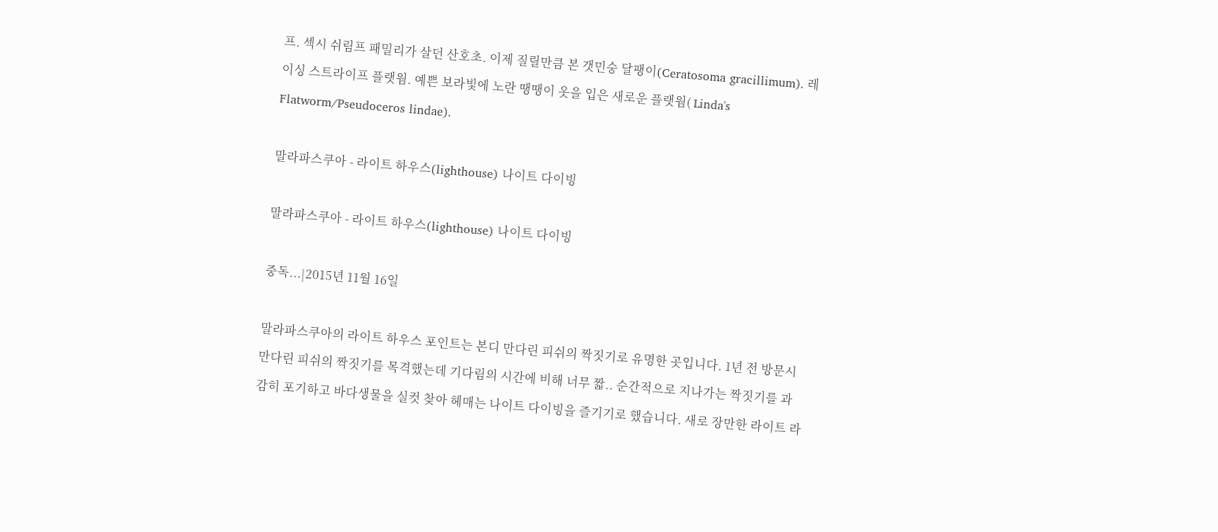프. 섹시 쉬림프 패밀리가 살던 산호초. 이제 질릴만큼 본 갯민숭 달팽이(Ceratosoma gracillimum). 레이싱 스트라이프 플랫웜. 예쁜 보라빛에 노란 땡땡이 옷을 입은 새로운 플랫웜( Linda's Flatworm/Pseudoceros lindae).

말라파스쿠아 - 라이트 하우스(lighthouse) 나이트 다이빙

말라파스쿠아 - 라이트 하우스(lighthouse) 나이트 다이빙

중독...|2015년 11월 16일

말라파스쿠아의 라이트 하우스 포인트는 본디 만다린 피쉬의 짝짓기로 유명한 곳입니다. 1년 전 방문시 만다린 피쉬의 짝짓기를 목격했는데 기다림의 시간에 비해 너무 짧.. 순간적으로 지나가는 짝짓기를 과감히 포기하고 바다생물을 실컷 찾아 헤매는 나이트 다이빙을 즐기기로 했습니다. 새로 장만한 라이트 라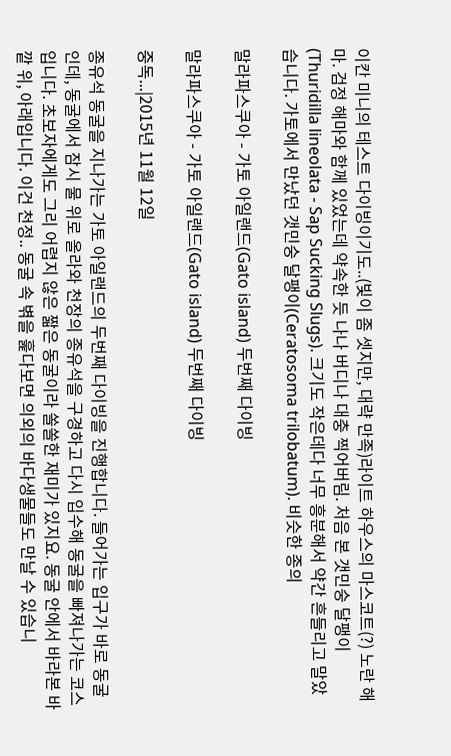이칸 미니의 테스트 다이빙이기도..(빛이 좀 셋지만, 대략 만족)라이트 하우스의 마스코트(?) 노란 해마. 검정 해마와 함께 있었는데 약속한 듯 나나 버디나 대충 찍어버림. 처음 본 갯민숭 달팽이(Thuridilla lineolata - Sap Sucking Slugs). 크기도 작은데다 너무 흥분해서 약간 흔들리고 말았습니다. 가토에서 만났던 갯민숭 달팽이(Ceratosoma trilobatum). 비슷한 종의

말라파스쿠아 - 가토 아일랜드(Gato island) 두번째 다이빙

말라파스쿠아 - 가토 아일랜드(Gato island) 두번째 다이빙

중독...|2015년 11월 12일

종유석 동굴을 지나가는 가토 아일랜드의 두번째 다이빙을 진행합니다. 들어가는 입구가 바로 동굴인데, 동굴에서 잠시 물 위로 올라와 천장의 종유석을 구경하고 다시 입수해 동굴을 빠져나가는 코스입니다. 초보자에게도 그리 어렵지 않은 짧은 동굴이라 쏠쏠한 재미가 있지요. 동굴 안에서 바라본 바깥 위, 아래입니다. 이건 천정.. 동굴 속 벾을 훑다보면 의외의 바다생물들도 만날 수 있습니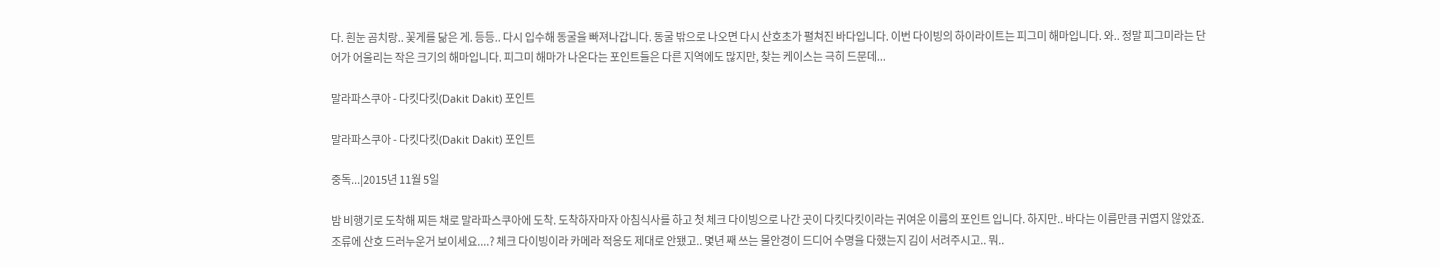다. 흰눈 곰치랑.. 꽃게를 닮은 게. 등등.. 다시 입수해 동굴을 빠져나갑니다. 동굴 밖으로 나오면 다시 산호초가 펼쳐진 바다입니다. 이번 다이빙의 하이라이트는 피그미 해마입니다. 와.. 정말 피그미라는 단어가 어울리는 작은 크기의 해마입니다. 피그미 해마가 나온다는 포인트들은 다른 지역에도 많지만, 찾는 케이스는 극히 드문데...

말라파스쿠아 - 다킷다킷(Dakit Dakit) 포인트

말라파스쿠아 - 다킷다킷(Dakit Dakit) 포인트

중독...|2015년 11월 5일

밤 비행기로 도착해 찌든 채로 말라파스쿠아에 도착. 도착하자마자 아침식사를 하고 첫 체크 다이빙으로 나간 곳이 다킷다킷이라는 귀여운 이름의 포인트 입니다. 하지만.. 바다는 이름만큼 귀엽지 않았죠. 조류에 산호 드러누운거 보이세요....? 체크 다이빙이라 카메라 적응도 제대로 안됐고.. 몇년 째 쓰는 물안경이 드디어 수명을 다했는지 김이 서려주시고.. 뭐..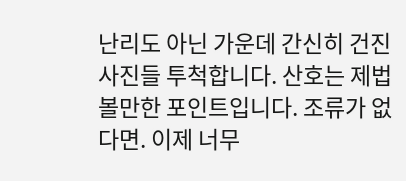난리도 아닌 가운데 간신히 건진 사진들 투척합니다. 산호는 제법 볼만한 포인트입니다. 조류가 없다면. 이제 너무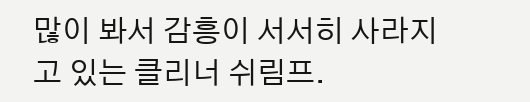많이 봐서 감흥이 서서히 사라지고 있는 클리너 쉬림프.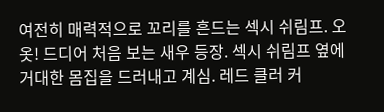여전히 매력적으로 꼬리를 흔드는 섹시 쉬림프. 오옷! 드디어 처음 보는 새우 등장. 섹시 쉬림프 옆에 거대한 몸집을 드러내고 계심. 레드 클러 커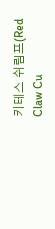키테스 쉬림프(Red Claw Cu